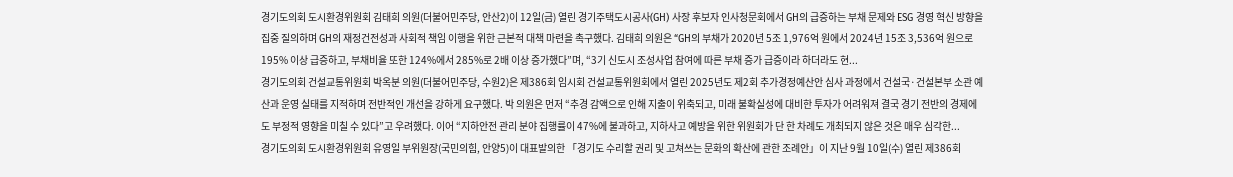경기도의회 도시환경위원회 김태희 의원(더불어민주당, 안산2)이 12일(금) 열린 경기주택도시공사(GH) 사장 후보자 인사청문회에서 GH의 급증하는 부채 문제와 ESG 경영 혁신 방향을 집중 질의하며 GH의 재정건전성과 사회적 책임 이행을 위한 근본적 대책 마련을 촉구했다. 김태희 의원은 “GH의 부채가 2020년 5조 1,976억 원에서 2024년 15조 3,536억 원으로 195% 이상 급증하고, 부채비율 또한 124%에서 285%로 2배 이상 증가했다”며, “3기 신도시 조성사업 참여에 따른 부채 증가 급증이라 하더라도 현...
경기도의회 건설교통위원회 박옥분 의원(더불어민주당, 수원2)은 제386회 임시회 건설교통위원회에서 열린 2025년도 제2회 추가경정예산안 심사 과정에서 건설국·건설본부 소관 예산과 운영 실태를 지적하며 전반적인 개선을 강하게 요구했다. 박 의원은 먼저 “추경 감액으로 인해 지출이 위축되고, 미래 불확실성에 대비한 투자가 어려워져 결국 경기 전반의 경제에도 부정적 영향을 미칠 수 있다”고 우려했다. 이어 “지하안전 관리 분야 집행률이 47%에 불과하고, 지하사고 예방을 위한 위원회가 단 한 차례도 개최되지 않은 것은 매우 심각한...
경기도의회 도시환경위원회 유영일 부위원장(국민의힘, 안양5)이 대표발의한 「경기도 수리할 권리 및 고쳐쓰는 문화의 확산에 관한 조례안」이 지난 9월 10일(수) 열린 제386회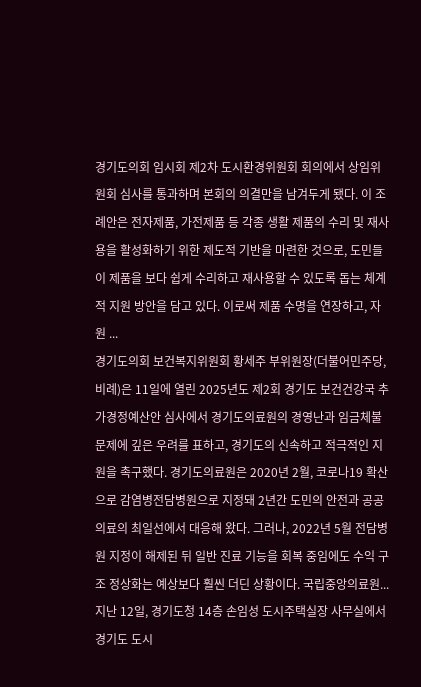경기도의회 임시회 제2차 도시환경위원회 회의에서 상임위원회 심사를 통과하며 본회의 의결만을 남겨두게 됐다. 이 조례안은 전자제품, 가전제품 등 각종 생활 제품의 수리 및 재사용을 활성화하기 위한 제도적 기반을 마련한 것으로, 도민들이 제품을 보다 쉽게 수리하고 재사용할 수 있도록 돕는 체계적 지원 방안을 담고 있다. 이로써 제품 수명을 연장하고, 자원 ...
경기도의회 보건복지위원회 황세주 부위원장(더불어민주당, 비례)은 11일에 열린 2025년도 제2회 경기도 보건건강국 추가경정예산안 심사에서 경기도의료원의 경영난과 임금체불 문제에 깊은 우려를 표하고, 경기도의 신속하고 적극적인 지원을 촉구했다. 경기도의료원은 2020년 2월, 코로나19 확산으로 감염병전담병원으로 지정돼 2년간 도민의 안전과 공공의료의 최일선에서 대응해 왔다. 그러나, 2022년 5월 전담병원 지정이 해제된 뒤 일반 진료 기능을 회복 중임에도 수익 구조 정상화는 예상보다 훨씬 더딘 상황이다. 국립중앙의료원...
지난 12일, 경기도청 14층 손임성 도시주택실장 사무실에서 경기도 도시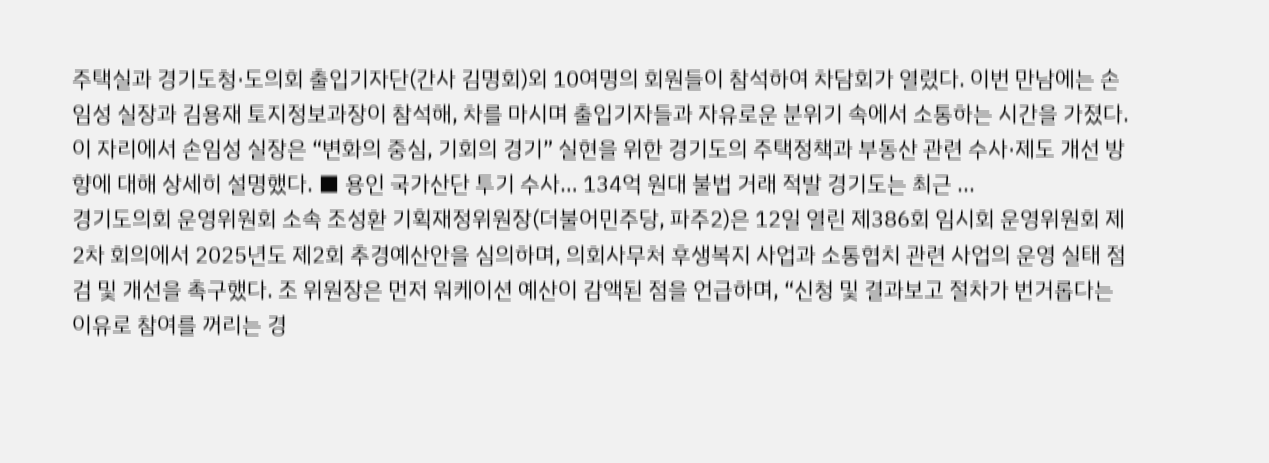주택실과 경기도청·도의회 출입기자단(간사 김명회)외 10여명의 회원들이 참석하여 차담회가 열렸다. 이번 만남에는 손임성 실장과 김용재 토지정보과장이 참석해, 차를 마시며 출입기자들과 자유로운 분위기 속에서 소통하는 시간을 가졌다. 이 자리에서 손임성 실장은 “변화의 중심, 기회의 경기” 실현을 위한 경기도의 주택정책과 부동산 관련 수사·제도 개선 방향에 대해 상세히 설명했다. ■ 용인 국가산단 투기 수사… 134억 원대 불법 거래 적발 경기도는 최근 ...
경기도의회 운영위원회 소속 조성환 기획재정위원장(더불어민주당, 파주2)은 12일 열린 제386회 임시회 운영위원회 제2차 회의에서 2025년도 제2회 추경예산안을 심의하며, 의회사무처 후생복지 사업과 소통협치 관련 사업의 운영 실태 점검 및 개선을 촉구했다. 조 위원장은 먼저 워케이션 예산이 감액된 점을 언급하며, “신청 및 결과보고 절차가 번거롭다는 이유로 참여를 꺼리는 경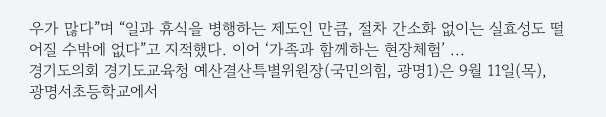우가 많다”며 “일과 휴식을 병행하는 제도인 만큼, 절차 간소화 없이는 실효성도 떨어질 수밖에 없다”고 지적했다. 이어 ‘가족과 함께하는 현장체험’ ...
경기도의회 경기도교육청 예산결산특별위원장(국민의힘, 광명1)은 9월 11일(목), 광명서초등학교에서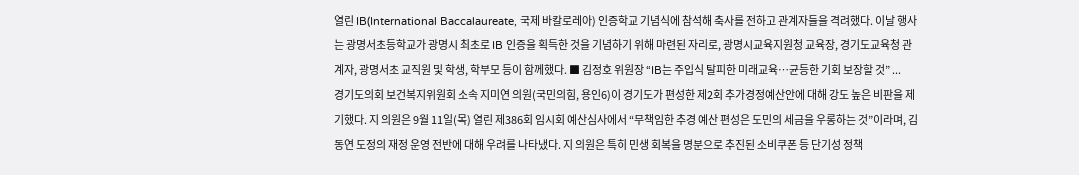열린 IB(International Baccalaureate, 국제 바칼로레아) 인증학교 기념식에 참석해 축사를 전하고 관계자들을 격려했다. 이날 행사는 광명서초등학교가 광명시 최초로 IB 인증을 획득한 것을 기념하기 위해 마련된 자리로, 광명시교육지원청 교육장, 경기도교육청 관계자, 광명서초 교직원 및 학생, 학부모 등이 함께했다. ■ 김정호 위원장 “IB는 주입식 탈피한 미래교육…균등한 기회 보장할 것” ...
경기도의회 보건복지위원회 소속 지미연 의원(국민의힘, 용인6)이 경기도가 편성한 제2회 추가경정예산안에 대해 강도 높은 비판을 제기했다. 지 의원은 9월 11일(목) 열린 제386회 임시회 예산심사에서 “무책임한 추경 예산 편성은 도민의 세금을 우롱하는 것”이라며, 김동연 도정의 재정 운영 전반에 대해 우려를 나타냈다. 지 의원은 특히 민생 회복을 명분으로 추진된 소비쿠폰 등 단기성 정책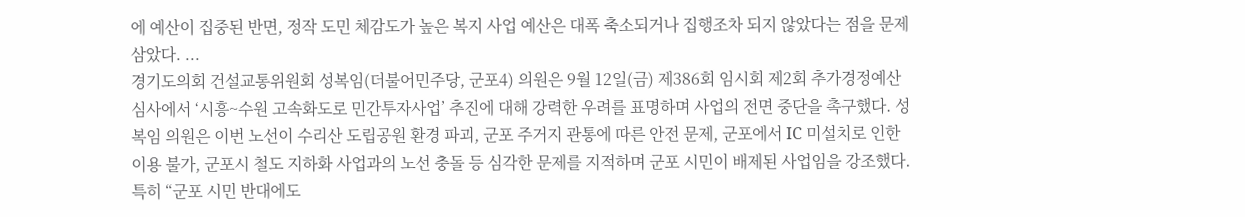에 예산이 집중된 반면, 정작 도민 체감도가 높은 복지 사업 예산은 대폭 축소되거나 집행조차 되지 않았다는 점을 문제 삼았다. ...
경기도의회 건설교통위원회 성복임(더불어민주당, 군포4) 의원은 9월 12일(금) 제386회 임시회 제2회 추가경정예산 심사에서 ‘시흥~수원 고속화도로 민간투자사업’ 추진에 대해 강력한 우려를 표명하며 사업의 전면 중단을 촉구했다. 성복임 의원은 이번 노선이 수리산 도립공원 환경 파괴, 군포 주거지 관통에 따른 안전 문제, 군포에서 IC 미설치로 인한 이용 불가, 군포시 철도 지하화 사업과의 노선 충돌 등 심각한 문제를 지적하며 군포 시민이 배제된 사업임을 강조했다. 특히 “군포 시민 반대에도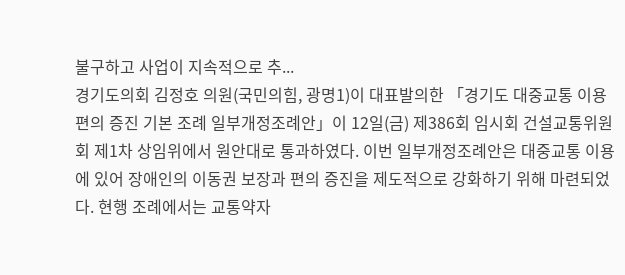불구하고 사업이 지속적으로 추...
경기도의회 김정호 의원(국민의힘, 광명1)이 대표발의한 「경기도 대중교통 이용편의 증진 기본 조례 일부개정조례안」이 12일(금) 제386회 임시회 건설교통위원회 제1차 상임위에서 원안대로 통과하였다. 이번 일부개정조례안은 대중교통 이용에 있어 장애인의 이동권 보장과 편의 증진을 제도적으로 강화하기 위해 마련되었다. 현행 조례에서는 교통약자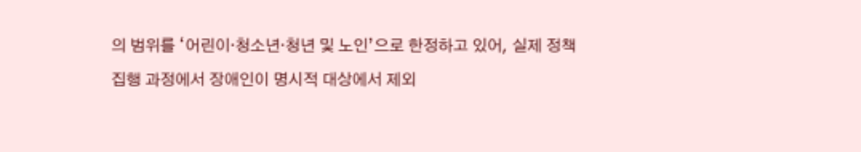의 범위를 ‘어린이·청소년·청년 및 노인’으로 한정하고 있어, 실제 정책 집행 과정에서 장애인이 명시적 대상에서 제외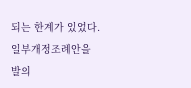되는 한계가 있었다. 일부개정조례안을 발의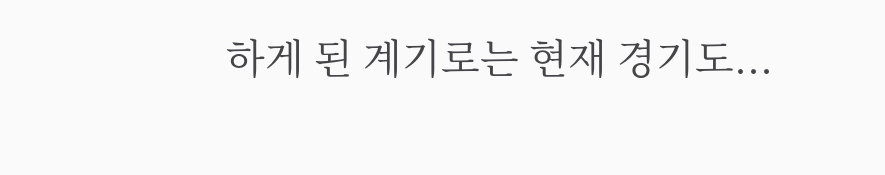하게 된 계기로는 현재 경기도...